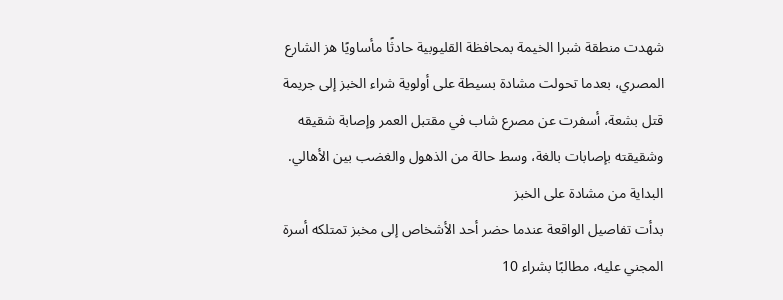شهدت منطقة شبرا الخيمة بمحافظة القليوبية حادثًا مأساويًا هز الشارع المصري، بعدما تحولت مشادة بسيطة على أولوية شراء الخبز إلى جريمة قتل بشعة، أسفرت عن مصرع شاب في مقتبل العمر وإصابة شقيقه وشقيقته بإصابات بالغة، وسط حالة من الذهول والغضب بين الأهالي.
البداية من مشادة على الخبز
بدأت تفاصيل الواقعة عندما حضر أحد الأشخاص إلى مخبز تمتلكه أسرة المجني عليه، مطالبًا بشراء 10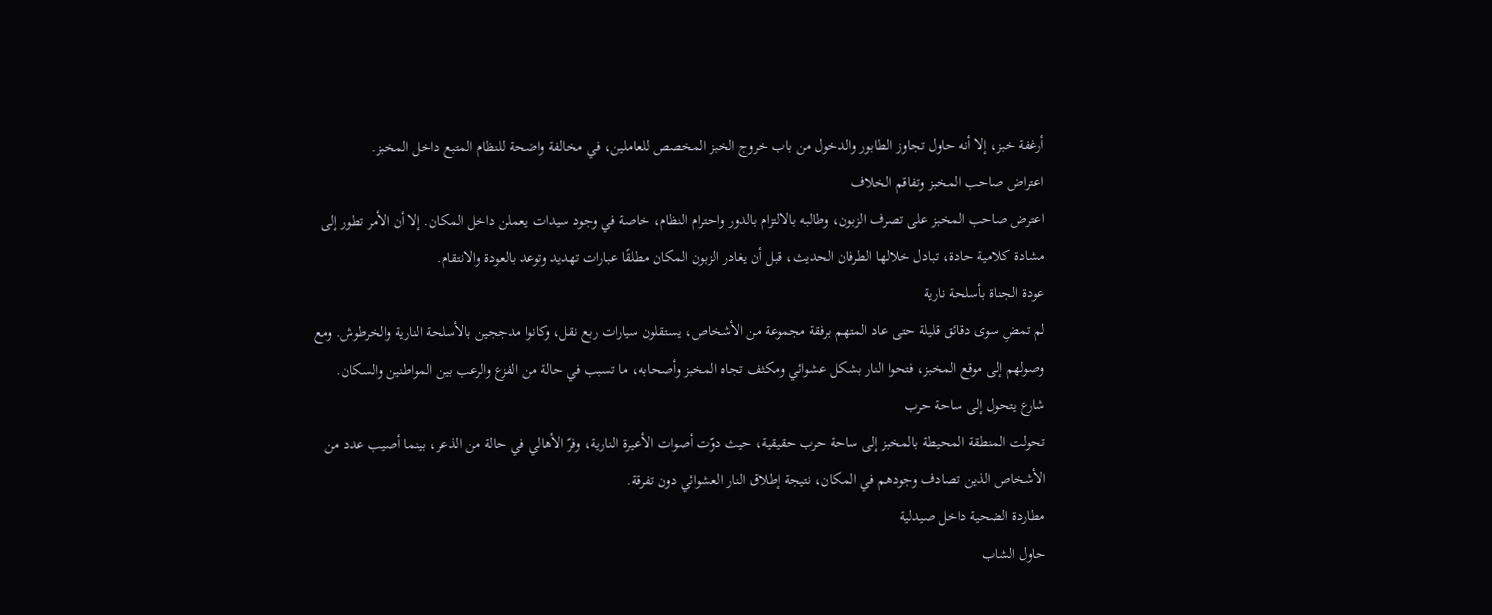أرغفة خبز، إلا أنه حاول تجاوز الطابور والدخول من باب خروج الخبز المخصص للعاملين، في مخالفة واضحة للنظام المتبع داخل المخبز.
اعتراض صاحب المخبز وتفاقم الخلاف
اعترض صاحب المخبز على تصرف الزبون، وطالبه بالالتزام بالدور واحترام النظام، خاصة في وجود سيدات يعملن داخل المكان. إلا أن الأمر تطور إلى مشادة كلامية حادة، تبادل خلالها الطرفان الحديث، قبل أن يغادر الزبون المكان مطلقًا عبارات تهديد وتوعد بالعودة والانتقام.
عودة الجناة بأسلحة نارية
لم تمضِ سوى دقائق قليلة حتى عاد المتهم برفقة مجموعة من الأشخاص، يستقلون سيارات ربع نقل، وكانوا مدججين بالأسلحة النارية والخرطوش. ومع وصولهم إلى موقع المخبز، فتحوا النار بشكل عشوائي ومكثف تجاه المخبز وأصحابه، ما تسبب في حالة من الفزع والرعب بين المواطنين والسكان.
شارع يتحول إلى ساحة حرب
تحولت المنطقة المحيطة بالمخبز إلى ساحة حرب حقيقية، حيث دوّت أصوات الأعيرة النارية، وفرّ الأهالي في حالة من الذعر، بينما أصيب عدد من الأشخاص الذين تصادف وجودهم في المكان، نتيجة إطلاق النار العشوائي دون تفرقة.
مطاردة الضحية داخل صيدلية
حاول الشاب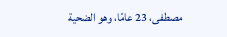مصطفى، 23 عامًا، وهو الضحية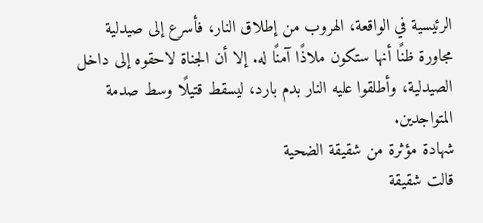الرئيسية في الواقعة، الهروب من إطلاق النار، فأسرع إلى صيدلية مجاورة ظنًا أنها ستكون ملاذًا آمنًا له. إلا أن الجناة لاحقوه إلى داخل الصيدلية، وأطلقوا عليه النار بدم بارد، ليسقط قتيلًا وسط صدمة المتواجدين.
شهادة مؤثرة من شقيقة الضحية
قالت شقيقة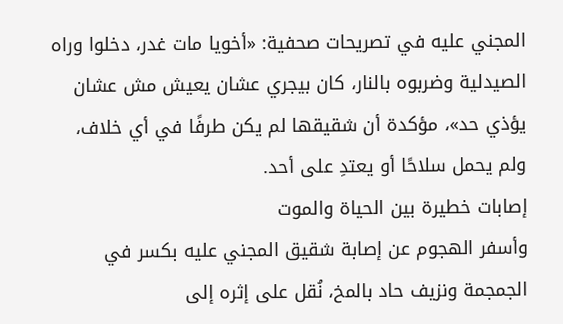المجني عليه في تصريحات صحفية: «أخويا مات غدر، دخلوا وراه الصيدلية وضربوه بالنار، كان بيجري عشان يعيش مش عشان يؤذي حد»، مؤكدة أن شقيقها لم يكن طرفًا في أي خلاف، ولم يحمل سلاحًا أو يعتدِ على أحد.
إصابات خطيرة بين الحياة والموت
وأسفر الهجوم عن إصابة شقيق المجني عليه بكسر في الجمجمة ونزيف حاد بالمخ، نُقل على إثره إلى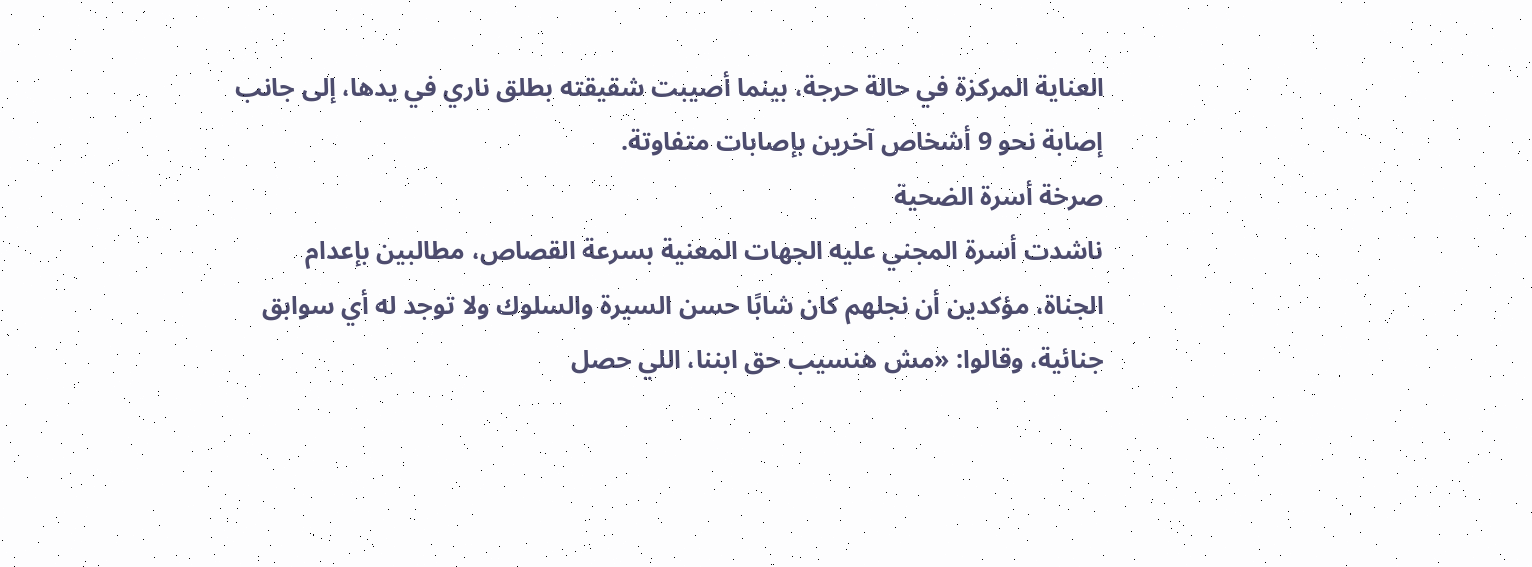العناية المركزة في حالة حرجة، بينما أصيبت شقيقته بطلق ناري في يدها، إلى جانب إصابة نحو 9 أشخاص آخرين بإصابات متفاوتة.
صرخة أسرة الضحية
ناشدت أسرة المجني عليه الجهات المعنية بسرعة القصاص، مطالبين بإعدام الجناة، مؤكدين أن نجلهم كان شابًا حسن السيرة والسلوك ولا توجد له أي سوابق جنائية، وقالوا: «مش هنسيب حق ابننا، اللي حصل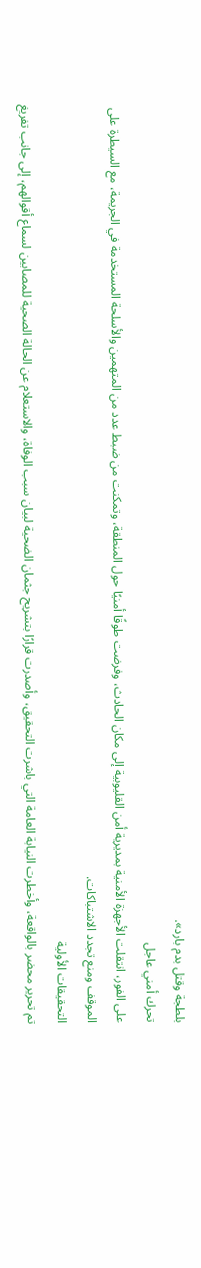بلطجة وقتل بدم بارد».
تحرك أمني عاجل
على الفور، انتقلت الأجهزة الأمنية بمديرية أمن القليوبية إلى مكان الحادث، وفرضت طوقًا أمنيًا حول المنطقة، وتمكنت من ضبط عدد من المتهمين والأسلحة المستخدمة في الجريمة، مع السيطرة على الموقف ومنع تجدد الاشتباكات.
التحقيقات الأولية
تم تحرير محضر بالواقعة، وأخطرت النيابة العامة التي باشرت التحقيق، وأصدرت قرارًا بتشريح جثمان الضحية لبيان سبب الوفاة، والاستعلام عن الحالة الصحية للمصابين لسماع أقوالهم، إلى جانب تفريغ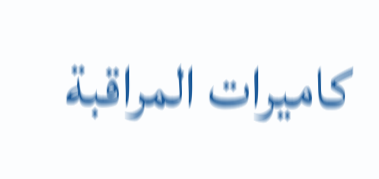كاميرات المراقبة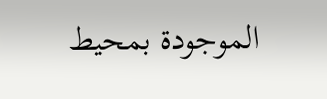الموجودة بمحيط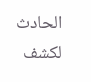الحادث لكشف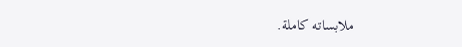ملابساته كاملة.